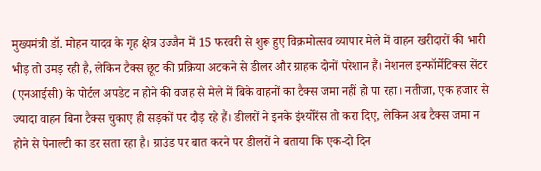मुख्यमंत्री डॉ. मोहन यादव के गृह क्षेत्र उज्जैन में 15 फरवरी से शुरू हुए विक्रमोत्सव व्यापार मेले में वाहन खरीदारों की भारी भीड़ तो उमड़ रही है, लेकिन टैक्स छूट की प्रक्रिया अटकने से डीलर और ग्राहक दोनों परेशान हैं। नेशनल इन्फॉर्मेटिक्स सेंटर (एनआईसी) के पोर्टल अपडेट न होने की वजह से मेले में बिके वाहनों का टैक्स जमा नहीं हो पा रहा। नतीजा, एक हजार से ज्यादा वाहन बिना टैक्स चुकाए ही सड़कों पर दौड़ रहे हैं। डीलरों ने इनके इंश्योरेंस तो करा दिए, लेकिन अब टैक्स जमा न होने से पेनाल्टी का डर सता रहा है। ग्राउंड पर बात करने पर डीलरों ने बताया कि एक-दो दिन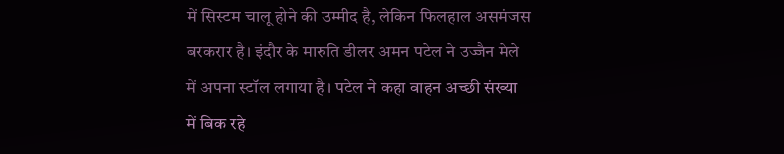में सिस्टम चालू होने की उम्मीद है, लेकिन फिलहाल असमंजस बरकरार है। इंदौर के मारुति डीलर अमन पटेल ने उज्जैन मेले में अपना स्टॉल लगाया है। पटेल ने कहा वाहन अच्छी संख्या में बिक रहे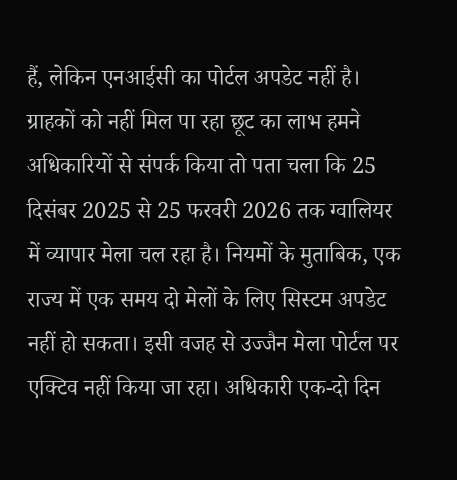हैं, लेकिन एनआईसी का पोर्टल अपडेट नहीं है। ग्राहकों को नहीं मिल पा रहा छूट का लाभ हमने अधिकारियों से संपर्क किया तो पता चला कि 25 दिसंबर 2025 से 25 फरवरी 2026 तक ग्वालियर में व्यापार मेला चल रहा है। नियमों के मुताबिक, एक राज्य में एक समय दो मेलों के लिए सिस्टम अपडेट नहीं हो सकता। इसी वजह से उज्जैन मेला पोर्टल पर एक्टिव नहीं किया जा रहा। अधिकारी एक-दो दिन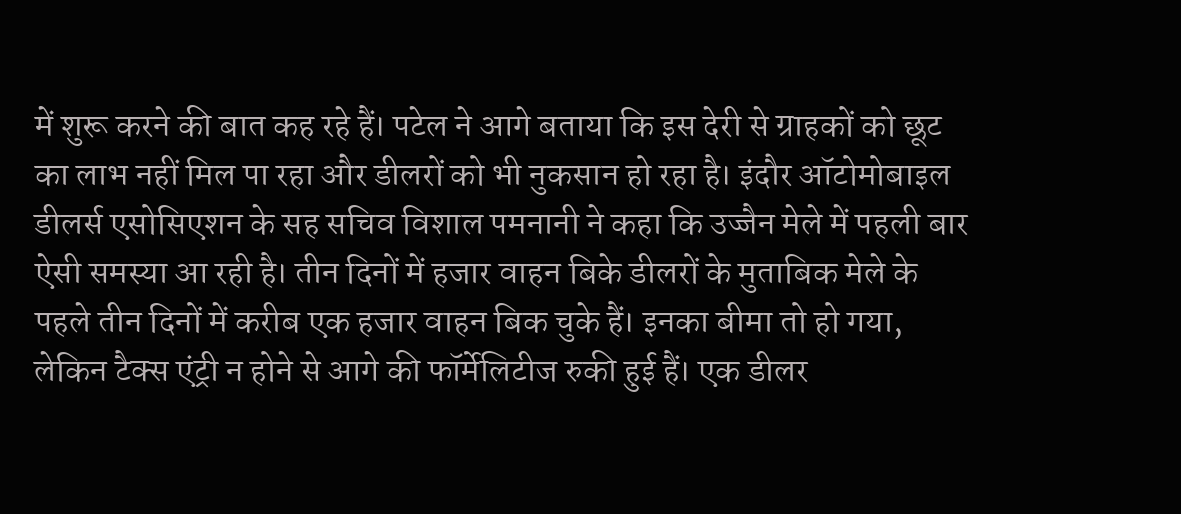में शुरू करने की बात कह रहे हैं। पटेल ने आगे बताया कि इस देरी से ग्राहकों को छूट का लाभ नहीं मिल पा रहा और डीलरों को भी नुकसान हो रहा है। इंदौर ऑटोमोबाइल डीलर्स एसोसिएशन के सह सचिव विशाल पमनानी ने कहा कि उज्जैन मेले में पहली बार ऐसी समस्या आ रही है। तीन दिनों में हजार वाहन बिके डीलरों के मुताबिक मेले के पहले तीन दिनों में करीब एक हजार वाहन बिक चुके हैं। इनका बीमा तो हो गया, लेकिन टैक्स एंट्री न होने से आगे की फॉर्मेलिटीज रुकी हुई हैं। एक डीलर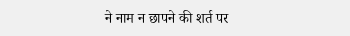ने नाम न छापने की शर्त पर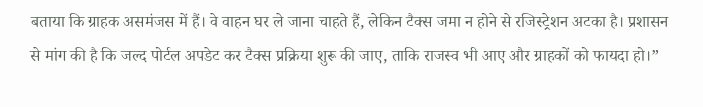बताया कि ग्राहक असमंजस में हैं। वे वाहन घर ले जाना चाहते हैं, लेकिन टैक्स जमा न होने से रजिस्ट्रेशन अटका है। प्रशासन से मांग की है कि जल्द पोर्टल अपडेट कर टैक्स प्रक्रिया शुरू की जाए, ताकि राजस्व भी आए और ग्राहकों को फायदा हो।”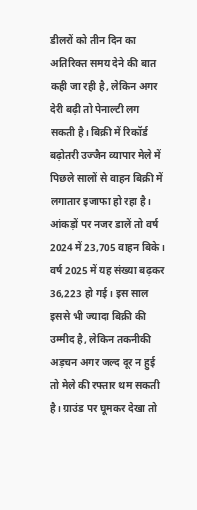डीलरों को तीन दिन का अतिरिक्त समय देने की बात कही जा रही है, लेकिन अगर देरी बढ़ी तो पेनाल्टी लग सकती है। बिक्री में रिकॉर्ड बढ़ोतरी उज्जैन व्यापार मेले में पिछले सालों से वाहन बिक्री में लगातार इजाफा हो रहा है। आंकड़ों पर नजर डालें तो वर्ष 2024 में 23,705 वाहन बिके। वर्ष 2025 में यह संख्या बढ़कर 36,223 हो गई। इस साल इससे भी ज्यादा बिक्री की उम्मीद है, लेकिन तकनीकी अड़चन अगर जल्द दूर न हुई तो मेले की रफ्तार थम सकती है। ग्राउंड पर घूमकर देखा तो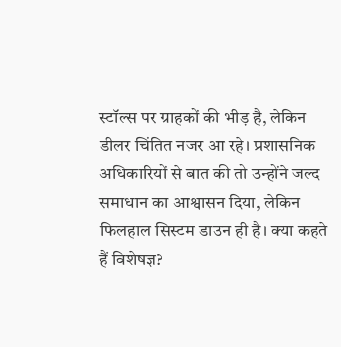स्टॉल्स पर ग्राहकों की भीड़ है, लेकिन डीलर चिंतित नजर आ रहे। प्रशासनिक अधिकारियों से बात की तो उन्होंने जल्द समाधान का आश्वासन दिया, लेकिन फिलहाल सिस्टम डाउन ही है। क्या कहते हैं विशेषज्ञ?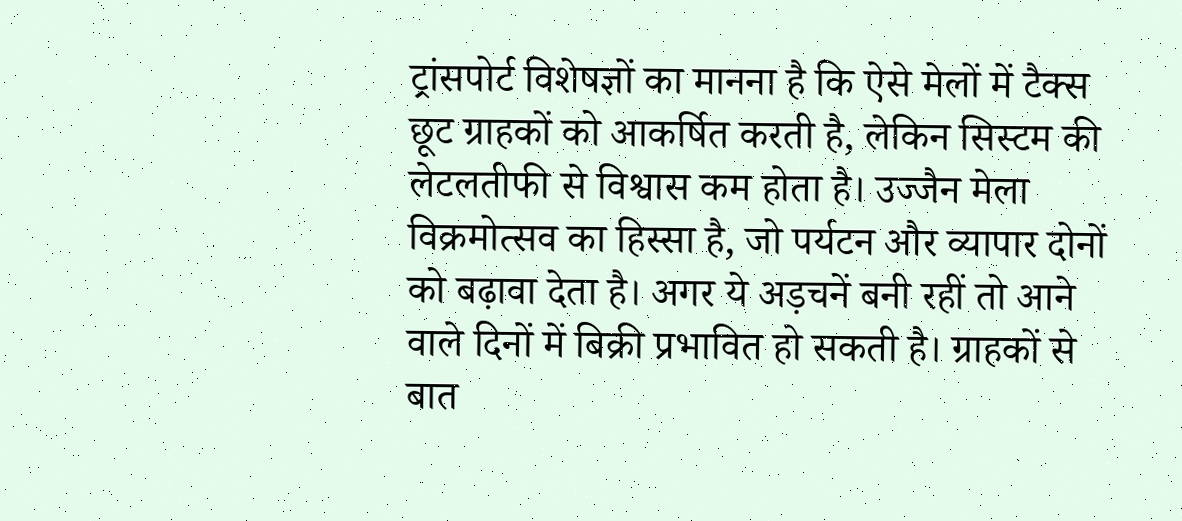ट्रांसपोर्ट विशेषज्ञों का मानना है कि ऐसे मेलों में टैक्स छूट ग्राहकों को आकर्षित करती है, लेकिन सिस्टम की लेटलतीफी से विश्वास कम होता है। उज्जैन मेला विक्रमोत्सव का हिस्सा है, जो पर्यटन और व्यापार दोनों को बढ़ावा देता है। अगर ये अड़चनें बनी रहीं तो आने वाले दिनों में बिक्री प्रभावित हो सकती है। ग्राहकों से बात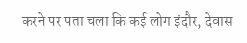करने पर पता चला कि कई लोग इंदौर, देवास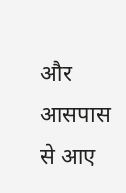और आसपास से आए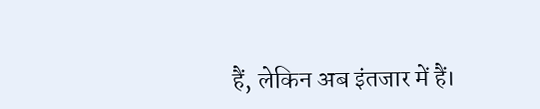हैं, लेकिन अब इंतजार में हैं।